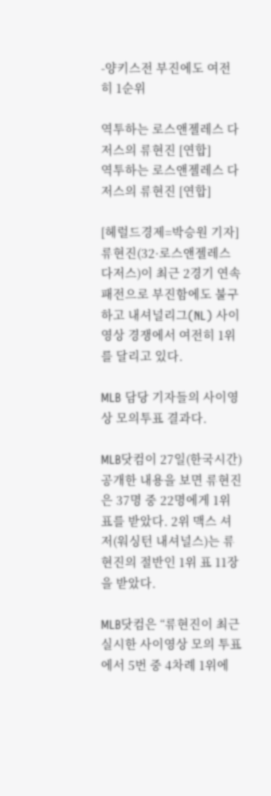-양키스전 부진에도 여전히 1순위

역투하는 로스앤젤레스 다저스의 류현진 [연합]
역투하는 로스앤젤레스 다저스의 류현진 [연합]

[헤럴드경제=박승원 기자] 류현진(32·로스앤젤레스 다저스)이 최근 2경기 연속 패전으로 부진함에도 불구하고 내셔널리그(NL) 사이영상 경쟁에서 여전히 1위를 달리고 있다.

MLB 담당 기자들의 사이영상 모의투표 결과다.

MLB닷컴이 27일(한국시간)공개한 내용을 보면 류현진은 37명 중 22명에게 1위 표를 받았다. 2위 맥스 셔저(워싱턴 내셔널스)는 류현진의 절반인 1위 표 11장을 받았다.

MLB닷컴은 “류현진이 최근 실시한 사이영상 모의 투표에서 5번 중 4차례 1위에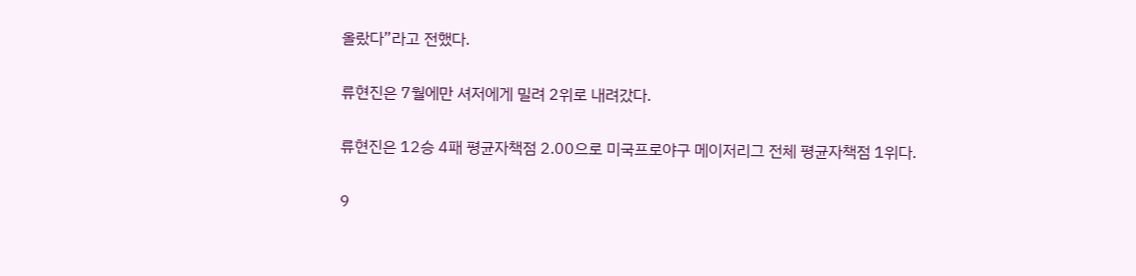올랐다”라고 전했다.

류현진은 7월에만 셔저에게 밀려 2위로 내려갔다.

류현진은 12승 4패 평균자책점 2.00으로 미국프로야구 메이저리그 전체 평균자책점 1위다.

9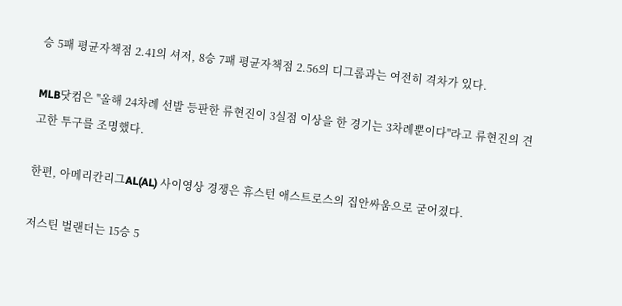승 5패 평균자책점 2.41의 셔저, 8승 7패 평균자책점 2.56의 디그롬과는 여전히 격차가 있다.

MLB닷컴은 "올해 24차례 선발 등판한 류현진이 3실점 이상을 한 경기는 3차례뿐이다"라고 류현진의 견고한 투구를 조명했다.

한편, 아메리칸리그AL(AL) 사이영상 경쟁은 휴스턴 애스트로스의 집안싸움으로 굳어졌다.

저스틴 벌랜더는 15승 5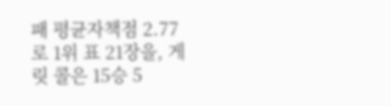패 평균자책점 2.77로 1위 표 21장을, 게릿 콜은 15승 5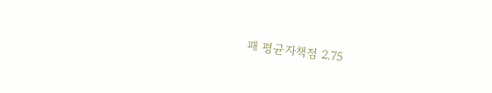패 평균자책점 2.75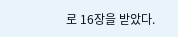로 16장을 받았다.